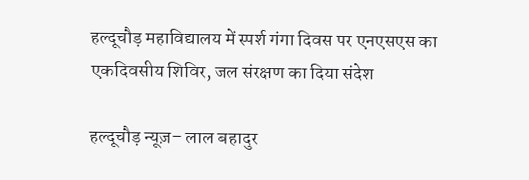हल्दूचौड़ महाविद्यालय में स्पर्श गंगा दिवस पर एनएसएस का एकदिवसीय शिविर, जल संरक्षण का दिया संदेश

हल्दूचौड़ न्यूज़– लाल बहादुर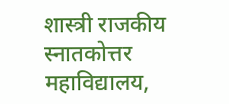शास्त्री राजकीय स्नातकोत्तर महाविद्यालय,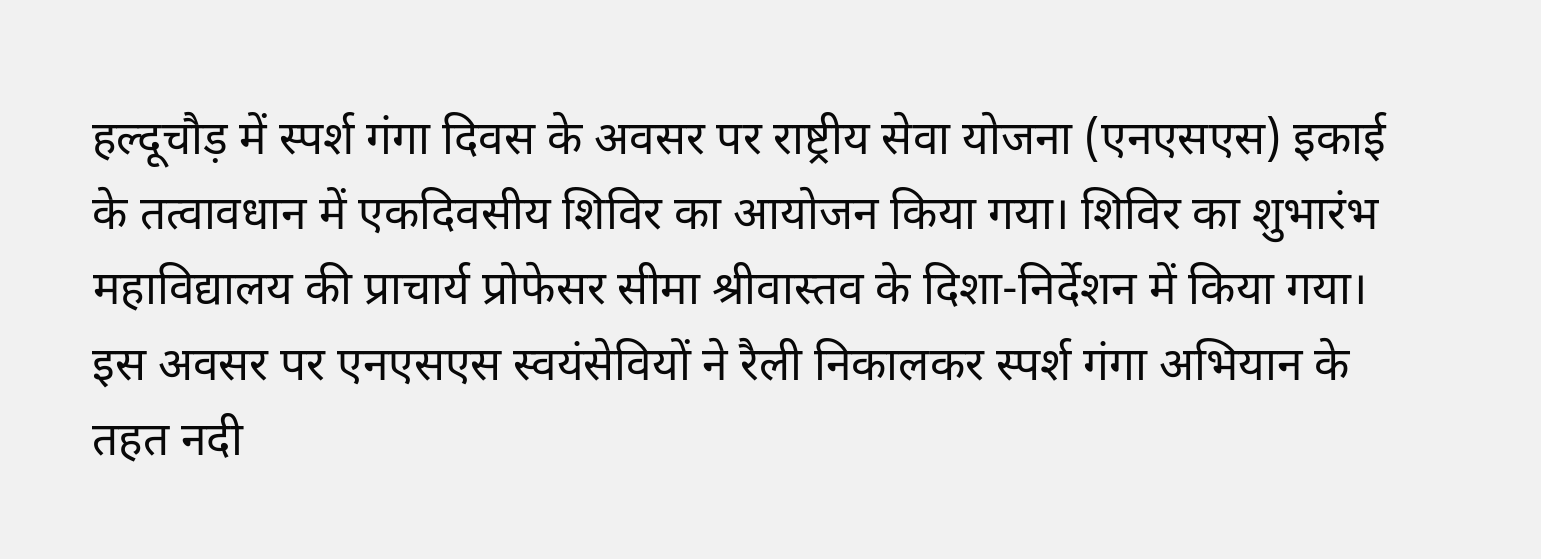हल्दूचौड़ में स्पर्श गंगा दिवस के अवसर पर राष्ट्रीय सेवा योजना (एनएसएस) इकाई के तत्वावधान में एकदिवसीय शिविर का आयोजन किया गया। शिविर का शुभारंभ महाविद्यालय की प्राचार्य प्रोफेसर सीमा श्रीवास्तव के दिशा-निर्देशन में किया गया। इस अवसर पर एनएसएस स्वयंसेवियों ने रैली निकालकर स्पर्श गंगा अभियान के तहत नदी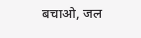बचाओ, जल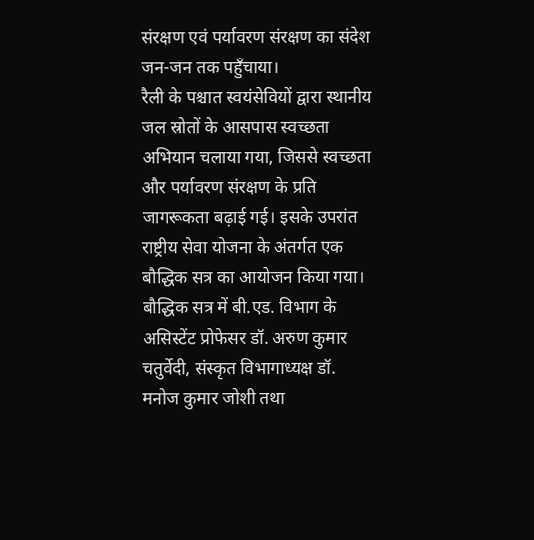संरक्षण एवं पर्यावरण संरक्षण का संदेश जन-जन तक पहुँचाया।
रैली के पश्चात स्वयंसेवियों द्वारा स्थानीय जल स्रोतों के आसपास स्वच्छता अभियान चलाया गया, जिससे स्वच्छता और पर्यावरण संरक्षण के प्रति जागरूकता बढ़ाई गई। इसके उपरांत राष्ट्रीय सेवा योजना के अंतर्गत एक बौद्धिक सत्र का आयोजन किया गया।
बौद्धिक सत्र में बी.एड. विभाग के असिस्टेंट प्रोफेसर डॉ. अरुण कुमार चतुर्वेदी, संस्कृत विभागाध्यक्ष डॉ. मनोज कुमार जोशी तथा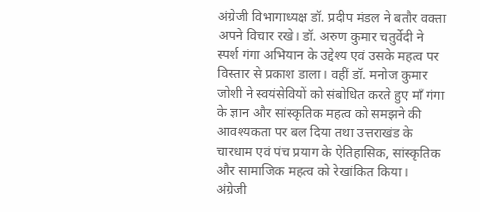अंग्रेजी विभागाध्यक्ष डॉ. प्रदीप मंडल ने बतौर वक्ता अपने विचार रखे। डॉ. अरुण कुमार चतुर्वेदी ने स्पर्श गंगा अभियान के उद्देश्य एवं उसके महत्व पर विस्तार से प्रकाश डाला। वहीं डॉ. मनोज कुमार जोशी ने स्वयंसेवियों को संबोधित करते हुए माँ गंगा के ज्ञान और सांस्कृतिक महत्व को समझने की आवश्यकता पर बल दिया तथा उत्तराखंड के चारधाम एवं पंच प्रयाग के ऐतिहासिक, सांस्कृतिक और सामाजिक महत्व को रेखांकित किया।
अंग्रेजी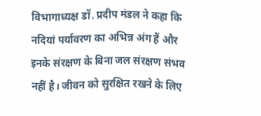विभागाध्यक्ष डॉ. प्रदीप मंडल ने कहा कि नदियां पर्यावरण का अभिन्न अंग हैं और इनके संरक्षण के बिना जल संरक्षण संभव नहीं है। जीवन को सुरक्षित रखने के लिए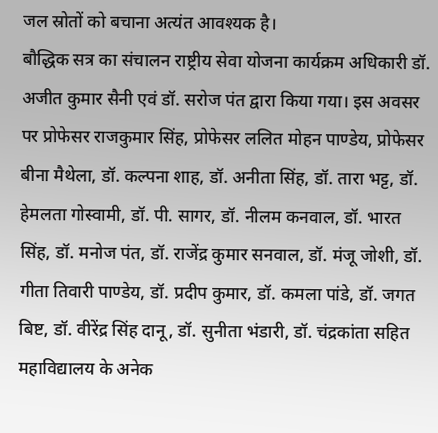जल स्रोतों को बचाना अत्यंत आवश्यक है।
बौद्धिक सत्र का संचालन राष्ट्रीय सेवा योजना कार्यक्रम अधिकारी डॉ. अजीत कुमार सैनी एवं डॉ. सरोज पंत द्वारा किया गया। इस अवसर पर प्रोफेसर राजकुमार सिंह, प्रोफेसर ललित मोहन पाण्डेय, प्रोफेसर बीना मैथेला, डॉ. कल्पना शाह, डॉ. अनीता सिंह, डॉ. तारा भट्ट, डॉ. हेमलता गोस्वामी, डॉ. पी. सागर, डॉ. नीलम कनवाल, डॉ. भारत सिंह, डॉ. मनोज पंत, डॉ. राजेंद्र कुमार सनवाल, डॉ. मंजू जोशी, डॉ. गीता तिवारी पाण्डेय, डॉ. प्रदीप कुमार, डॉ. कमला पांडे, डॉ. जगत बिष्ट, डॉ. वीरेंद्र सिंह दानू, डॉ. सुनीता भंडारी, डॉ. चंद्रकांता सहित महाविद्यालय के अनेक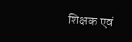शिक्षक एवं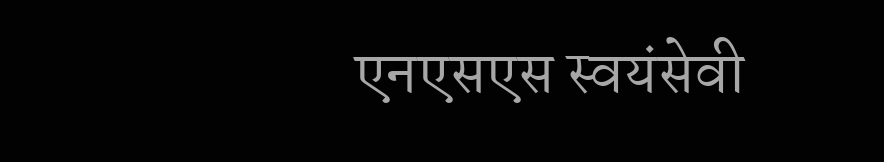एनएसएस स्वयंसेवी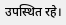उपस्थित रहे।